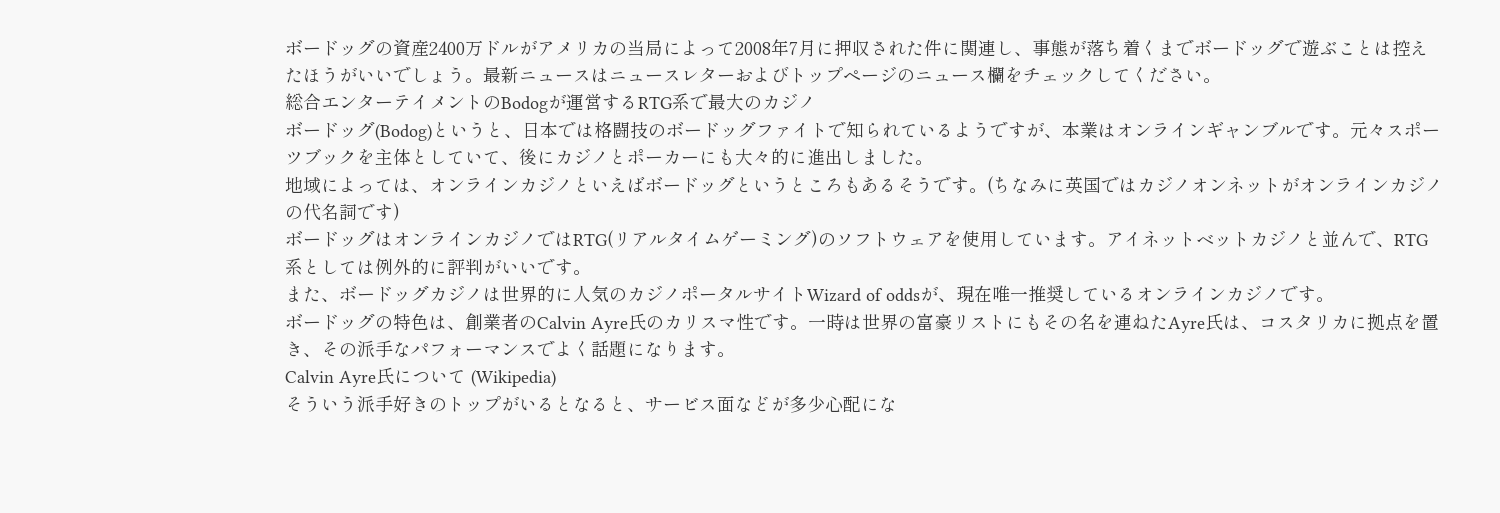ボードッグの資産2400万ドルがアメリカの当局によって2008年7月に押収された件に関連し、事態が落ち着くまでボードッグで遊ぶことは控えたほうがいいでしょう。最新ニュースはニュースレターおよびトップページのニュース欄をチェックしてください。
総合エンターテイメントのBodogが運営するRTG系で最大のカジノ
ボードッグ(Bodog)というと、日本では格闘技のボードッグファイトで知られているようですが、本業はオンラインギャンブルです。元々スポーツブックを主体としていて、後にカジノとポーカーにも大々的に進出しました。
地域によっては、オンラインカジノといえばボードッグというところもあるそうです。(ちなみに英国ではカジノオンネットがオンラインカジノの代名詞です)
ボードッグはオンラインカジノではRTG(リアルタイムゲーミング)のソフトウェアを使用しています。アイネットベットカジノと並んで、RTG系としては例外的に評判がいいです。
また、ボードッグカジノは世界的に人気のカジノポータルサイトWizard of oddsが、現在唯一推奨しているオンラインカジノです。
ボードッグの特色は、創業者のCalvin Ayre氏のカリスマ性です。一時は世界の富豪リストにもその名を連ねたAyre氏は、コスタリカに拠点を置き、その派手なパフォーマンスでよく話題になります。
Calvin Ayre氏について (Wikipedia)
そういう派手好きのトップがいるとなると、サービス面などが多少心配にな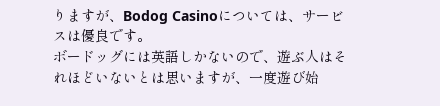りますが、Bodog Casinoについては、サービスは優良です。
ボードッグには英語しかないので、遊ぶ人はそれほどいないとは思いますが、一度遊び始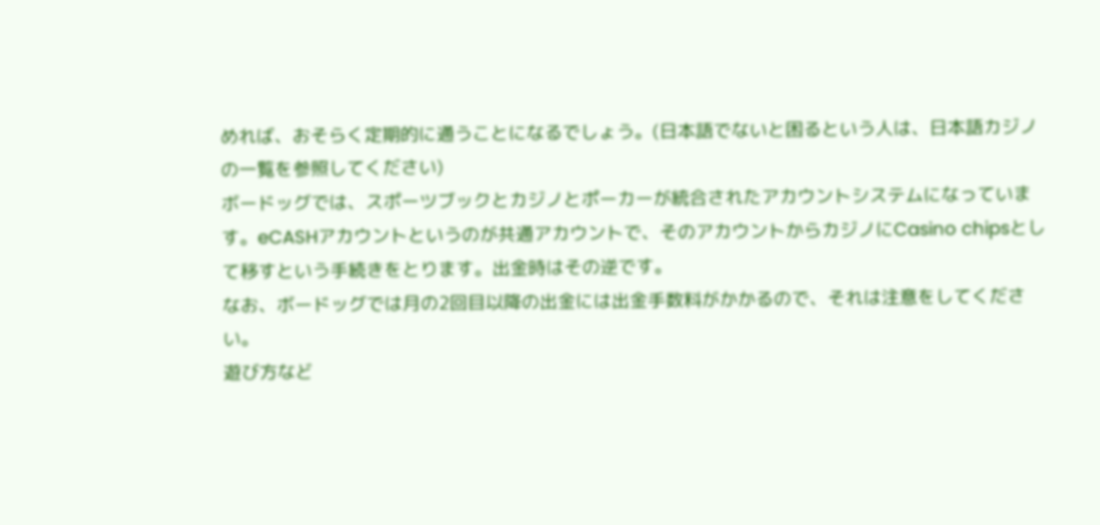めれば、おそらく定期的に通うことになるでしょう。(日本語でないと困るという人は、日本語カジノの一覧を参照してください)
ボードッグでは、スポーツブックとカジノとポーカーが統合されたアカウントシステムになっています。eCASHアカウントというのが共通アカウントで、そのアカウントからカジノにCasino chipsとして移すという手続きをとります。出金時はその逆です。
なお、ボードッグでは月の2回目以降の出金には出金手数料がかかるので、それは注意をしてください。
遊び方など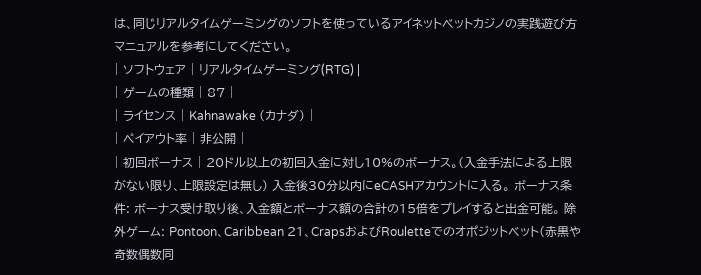は、同じリアルタイムゲーミングのソフトを使っているアイネットベットカジノの実践遊び方マニュアルを参考にしてください。
| ソフトウェア | リアルタイムゲーミング(RTG) |
| ゲームの種類 | 87 |
| ライセンス | Kahnawake (カナダ) |
| ペイアウト率 | 非公開 |
| 初回ボーナス | 20ドル以上の初回入金に対し10%のボーナス。(入金手法による上限がない限り、上限設定は無し) 入金後30分以内にeCASHアカウントに入る。 ボーナス条件: ボーナス受け取り後、入金額とボーナス額の合計の15倍をプレイすると出金可能。 除外ゲーム: Pontoon、Caribbean 21、CrapsおよびRouletteでのオポジットベット(赤黒や奇数偶数同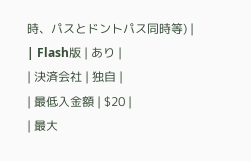時、パスとドントパス同時等) |
| Flash版 | あり |
| 決済会社 | 独自 |
| 最低入金額 | $20 |
| 最大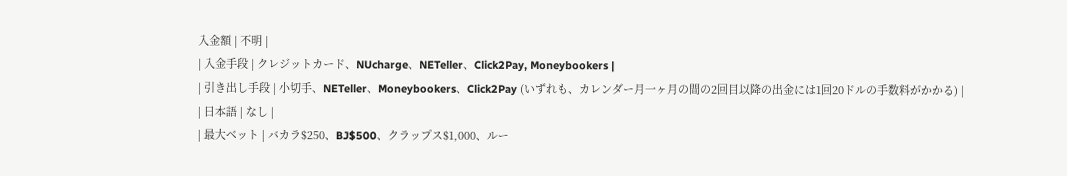入金額 | 不明 |
| 入金手段 | クレジットカード、NUcharge、NETeller、Click2Pay, Moneybookers |
| 引き出し手段 | 小切手、NETeller、Moneybookers、Click2Pay (いずれも、カレンダー月一ヶ月の間の2回目以降の出金には1回20ドルの手数料がかかる) |
| 日本語 | なし |
| 最大ベット | バカラ$250、BJ$500、クラップス$1,000、ルー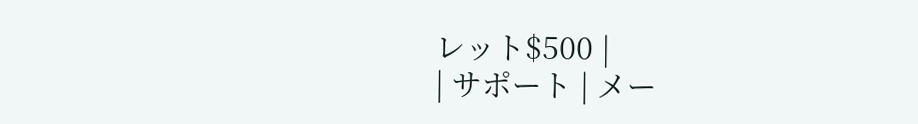レット$500 |
| サポート | メー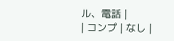ル、電話 |
| コンプ | なし |